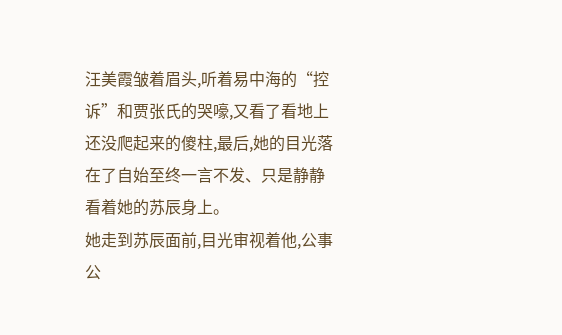汪美霞皱着眉头,听着易中海的“控诉”和贾张氏的哭嚎,又看了看地上还没爬起来的傻柱,最后,她的目光落在了自始至终一言不发、只是静静看着她的苏辰身上。
她走到苏辰面前,目光审视着他,公事公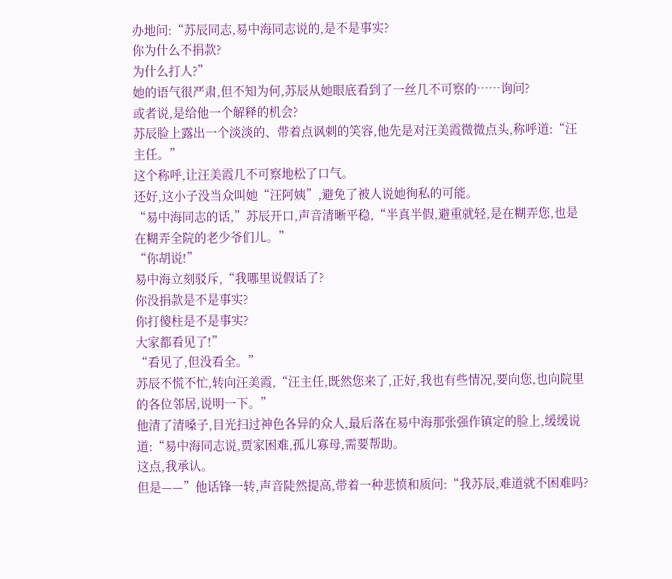办地问:“苏辰同志,易中海同志说的,是不是事实?
你为什么不捐款?
为什么打人?”
她的语气很严肃,但不知为何,苏辰从她眼底看到了一丝几不可察的……询问?
或者说,是给他一个解释的机会?
苏辰脸上露出一个淡淡的、带着点讽刺的笑容,他先是对汪美霞微微点头,称呼道:“汪主任。”
这个称呼,让汪美霞几不可察地松了口气。
还好,这小子没当众叫她“汪阿姨”,避免了被人说她徇私的可能。
“易中海同志的话,”苏辰开口,声音清晰平稳,“半真半假,避重就轻,是在糊弄您,也是在糊弄全院的老少爷们儿。”
“你胡说!”
易中海立刻驳斥,“我哪里说假话了?
你没捐款是不是事实?
你打傻柱是不是事实?
大家都看见了!”
“看见了,但没看全。”
苏辰不慌不忙,转向汪美霞,“汪主任,既然您来了,正好,我也有些情况,要向您,也向院里的各位邻居,说明一下。”
他清了清嗓子,目光扫过神色各异的众人,最后落在易中海那张强作镇定的脸上,缓缓说道:“易中海同志说,贾家困难,孤儿寡母,需要帮助。
这点,我承认。
但是——”他话锋一转,声音陡然提高,带着一种悲愤和质问:“我苏辰,难道就不困难吗?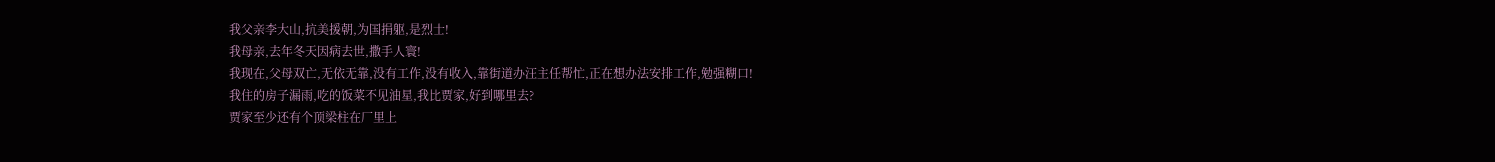我父亲李大山,抗美援朝,为国捐躯,是烈士!
我母亲,去年冬天因病去世,撒手人寰!
我现在,父母双亡,无依无靠,没有工作,没有收入,靠街道办汪主任帮忙,正在想办法安排工作,勉强糊口!
我住的房子漏雨,吃的饭菜不见油星,我比贾家,好到哪里去?
贾家至少还有个顶梁柱在厂里上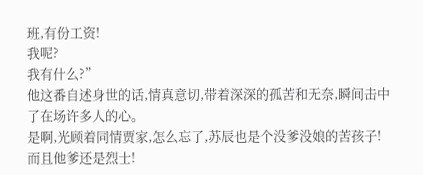班,有份工资!
我呢?
我有什么?”
他这番自述身世的话,情真意切,带着深深的孤苦和无奈,瞬间击中了在场许多人的心。
是啊,光顾着同情贾家,怎么忘了,苏辰也是个没爹没娘的苦孩子!
而且他爹还是烈士!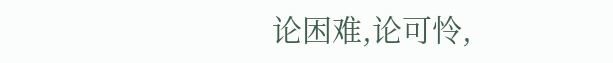论困难,论可怜,